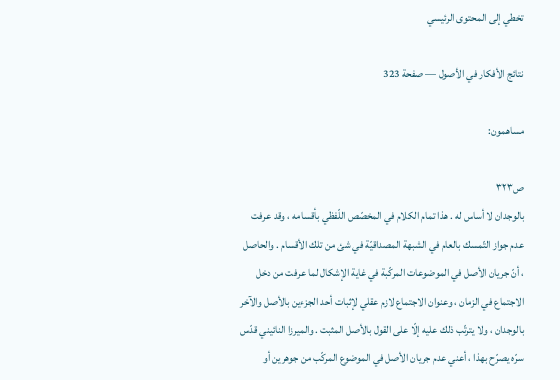تخطي إلى المحتوى الرئيسي

نتائج الأفكار في الأصول — صفحة 323

مساهمون:

ص٣٢٣
بالوجدان لا أساس له . هذا تمام الكلام في المخصّص اللّفظي بأقسامه ، وقد عرفت عدم جواز التّمسك بالعام في الشبهة المصداقيّة في شئ من تلك الأقسام . والحاصل ، أنّ جريان الأصل في الموضوعات المركّبة في غاية الإشكال لما عرفت من دخل الاجتماع في الزمان ، وعنوان الاجتماع لازم عقلي لإثبات أحد الجزءين بالأصل والآخر بالوجدان ، ولا يترتّب ذلك عليه إلّا على القول بالأصل المثبت . والميرزا النائيني قدّس سرّه يصرّح بهذا ، أعني عدم جريان الأصل في الموضوع المركّب من جوهرين أو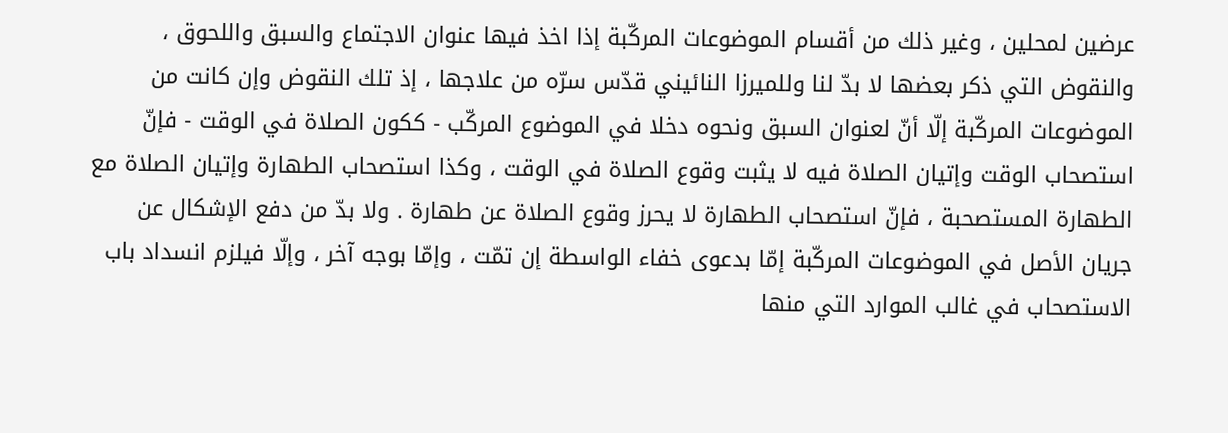عرضين لمحلين ، وغير ذلك من أقسام الموضوعات المركّبة إذا اخذ فيها عنوان الاجتماع والسبق واللحوق ، والنقوض التي ذكر بعضها لا بدّ لنا وللميرزا النائيني قدّس سرّه من علاجها ، إذ تلك النقوض وإن كانت من الموضوعات المركّبة إلّا أنّ لعنوان السبق ونحوه دخلا في الموضوع المركّب - ككون الصلاة في الوقت - فإنّ استصحاب الوقت وإتيان الصلاة فيه لا يثبت وقوع الصلاة في الوقت ، وكذا استصحاب الطهارة وإتيان الصلاة مع الطهارة المستصحبة ، فإنّ استصحاب الطهارة لا يحرز وقوع الصلاة عن طهارة . ولا بدّ من دفع الإشكال عن جريان الأصل في الموضوعات المركّبة إمّا بدعوى خفاء الواسطة إن تمّت ، وإمّا بوجه آخر ، وإلّا فيلزم انسداد باب الاستصحاب في غالب الموارد التي منها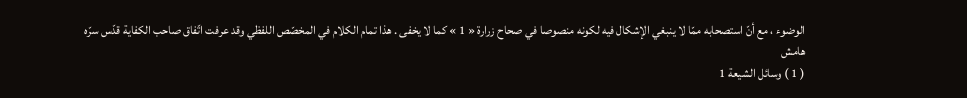الوضوء ، مع أنّ استصحابه ممّا لا ينبغي الإشكال فيه لكونه منصوصا في صحاح زرارة « 1 » كما لا يخفى . هذا تمام الكلام في المخصّص اللفظي وقد عرفت اتّفاق صاحب الكفاية قدّس سرّه
هامش
( 1 ) وسائل الشيعة 1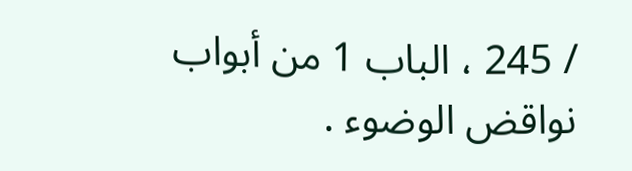/ 245 ، الباب 1 من أبواب نواقض الوضوء .